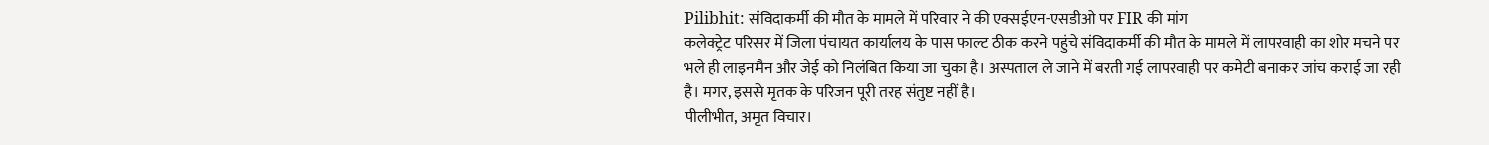Pilibhit: संविदाकर्मी की मौत के मामले में परिवार ने की एक्सईएन-एसडीओ पर FIR की मांग
कलेक्ट्रेट परिसर में जिला पंचायत कार्यालय के पास फाल्ट ठीक करने पहुंचे संविदाकर्मी की मौत के मामले में लापरवाही का शोर मचने पर भले ही लाइनमैन और जेई को निलंबित किया जा चुका है। अस्पताल ले जाने में बरती गई लापरवाही पर कमेटी बनाकर जांच कराई जा रही है। मगर, इससे मृतक के परिजन पूरी तरह संतुष्ट नहीं है।
पीलीभीत, अमृत विचार।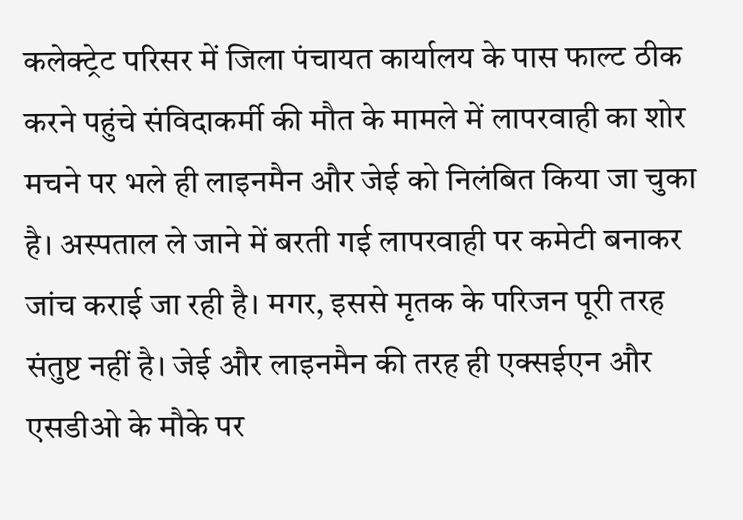कलेक्ट्रेट परिसर में जिला पंचायत कार्यालय के पास फाल्ट ठीक करने पहुंचे संविदाकर्मी की मौत के मामले में लापरवाही का शोर मचने पर भले ही लाइनमैन और जेई को निलंबित किया जा चुका है। अस्पताल ले जाने में बरती गई लापरवाही पर कमेटी बनाकर जांच कराई जा रही है। मगर, इससे मृतक के परिजन पूरी तरह संतुष्ट नहीं है। जेई और लाइनमैन की तरह ही एक्सईएन और एसडीओ के मौके पर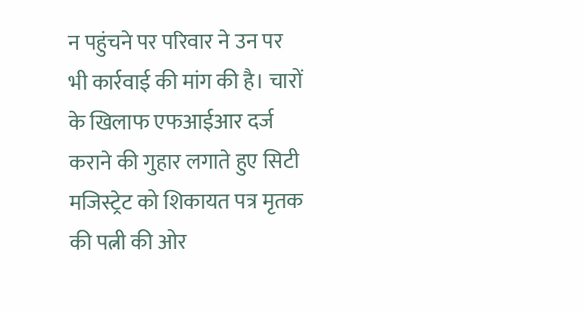न पहुंचने पर परिवार ने उन पर भी कार्रवाई की मांग की है। चारों के खिलाफ एफआईआर दर्ज कराने की गुहार लगाते हुए सिटी मजिस्ट्रेट को शिकायत पत्र मृतक की पत्नी की ओर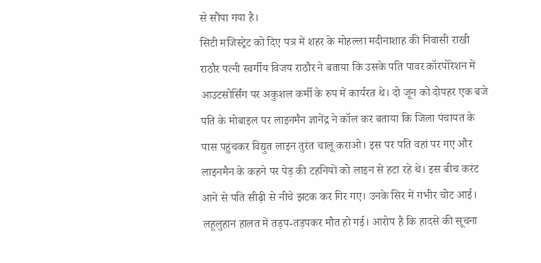से सौंपा गया है।
सिटी मजिस्ट्रेट को दिए पत्र में शहर के मोहल्ला मदीनाशाह की निवासी राखी राठौर पत्नी स्वर्गीय विजय राठौर ने बताया कि उसके पति पावर कॉरपोरेशन में आउटसोर्सिंग पर अकुशल कर्मी के रुप में कार्यरत थे। दो जून को दोपहर एक बजे पति के मोबाइल पर लाइनमैन ज्ञानेंद्र ने कॉल कर बताया कि जिला पंचायत के पास पहुंचकर विद्युत लाइन तुरंत चालू कराओ। इस पर पति वहां पर गए और लाइनमैन के कहने पर पेड़ की टहनियों को लाइन से हटा रहे थे। इस बीच करंट आने से पति सीढ़ी से नीचे झटक कर गिर गए। उनके सिर में गंभीर चोट आई।
लहूलुहान हालत में तड़प-तड़पकर मौत हो गई। आरोप है कि हादसे की सूचना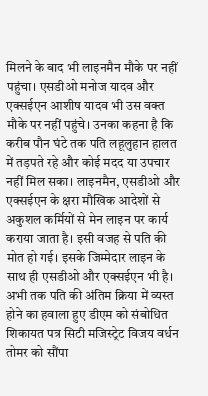मिलने के बाद भी लाइनमैन मौके पर नहीं पहुंचा। एसडीओ मनोज यादव और एक्सईएन आशीष यादव भी उस वक्त मौके पर नहीं पहुंचे। उनका कहना है कि करीब पौन घंटे तक पति लहूलुहान हालत में तड़पते रहे और कोई मदद या उपचार नहीं मिल सका। लाइनमैन, एसडीओ और एक्सईएन के क्षरा मौखिक आदेशों से अकुशल कर्मियों से मेन लाइन पर कार्य कराया जाता है। इसी वजह से पति की मोत हो गई। इसके जिम्मेदार लाइन के साथ ही एसडीओ और एक्सईएन भी है। अभी तक पति की अंतिम क्रिया में व्यस्त होने का हवाला हुए डीएम को संबोधित शिकायत पत्र सिटी मजिस्ट्रेट विजय वर्धन तोमर को सौंपा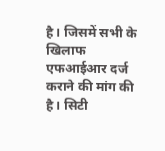है। जिसमें सभी के खिलाफ एफआईआर दर्ज कराने की मांग की है। सिटी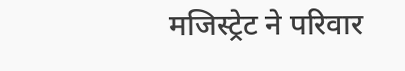मजिस्ट्रेट ने परिवार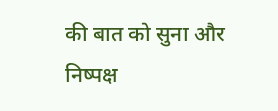की बात को सुना और निष्पक्ष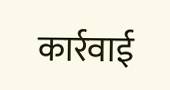कार्रवाई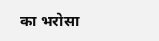का भरोसा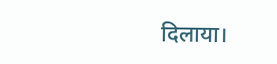दिलाया।